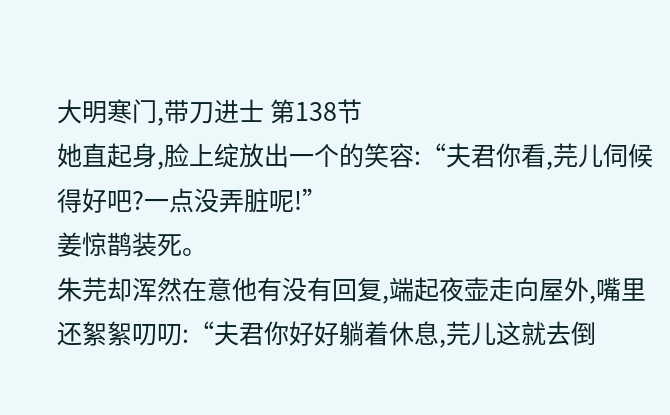大明寒门,带刀进士 第138节
她直起身,脸上绽放出一个的笑容:“夫君你看,芫儿伺候得好吧?一点没弄脏呢!”
姜惊鹊装死。
朱芫却浑然在意他有没有回复,端起夜壶走向屋外,嘴里还絮絮叨叨:“夫君你好好躺着休息,芫儿这就去倒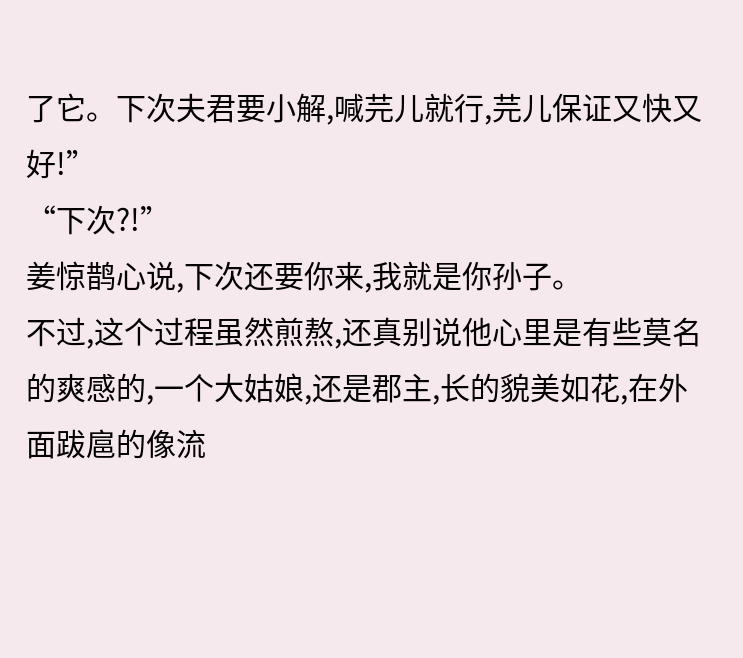了它。下次夫君要小解,喊芫儿就行,芫儿保证又快又好!”
“下次?!”
姜惊鹊心说,下次还要你来,我就是你孙子。
不过,这个过程虽然煎熬,还真别说他心里是有些莫名的爽感的,一个大姑娘,还是郡主,长的貌美如花,在外面跋扈的像流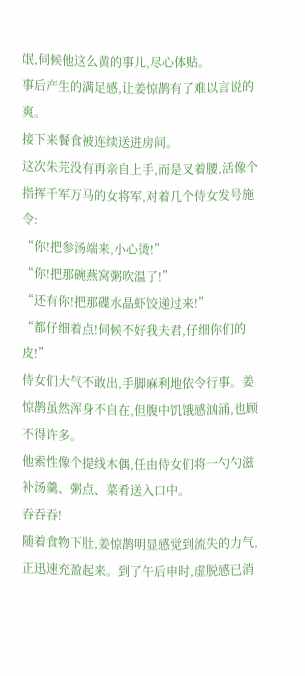氓,伺候他这么黄的事儿,尽心体贴。
事后产生的满足感,让姜惊鹊有了难以言说的爽。
接下来餐食被连续送进房间。
这次朱芫没有再亲自上手,而是叉着腰,活像个指挥千军万马的女将军,对着几个侍女发号施令:
“你!把参汤端来,小心烫!”
“你!把那碗燕窝粥吹温了!”
“还有你!把那碟水晶虾饺递过来!”
“都仔细着点!伺候不好我夫君,仔细你们的皮!”
侍女们大气不敢出,手脚麻利地依令行事。姜惊鹊虽然浑身不自在,但腹中饥饿感汹涌,也顾不得许多。
他索性像个提线木偶,任由侍女们将一勺勺滋补汤羹、粥点、菜肴送入口中。
吞吞吞!
随着食物下肚,姜惊鹊明显感觉到流失的力气,正迅速充盈起来。到了午后申时,虚脱感已消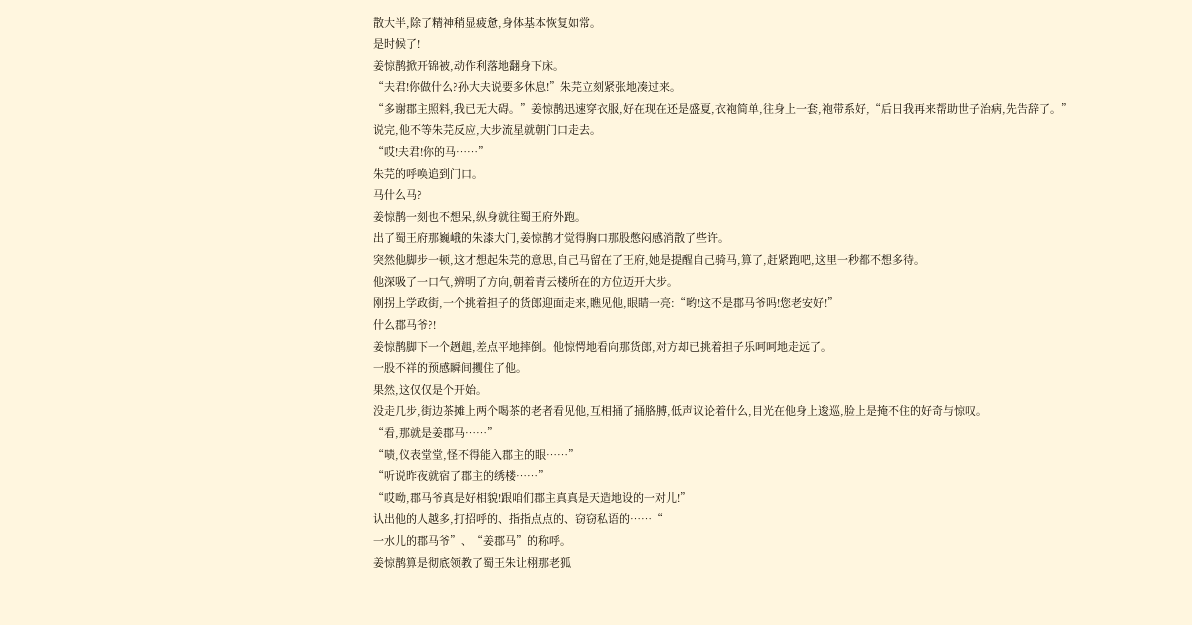散大半,除了精神稍显疲惫,身体基本恢复如常。
是时候了!
姜惊鹊掀开锦被,动作利落地翻身下床。
“夫君!你做什么?孙大夫说要多休息!”朱芫立刻紧张地凑过来。
“多谢郡主照料,我已无大碍。”姜惊鹊迅速穿衣服,好在现在还是盛夏,衣袍简单,往身上一套,袍带系好,“后日我再来帮助世子治病,先告辞了。”
说完,他不等朱芫反应,大步流星就朝门口走去。
“哎!夫君!你的马……”
朱芫的呼唤追到门口。
马什么马?
姜惊鹊一刻也不想呆,纵身就往蜀王府外跑。
出了蜀王府那巍峨的朱漆大门,姜惊鹊才觉得胸口那股憋闷感消散了些许。
突然他脚步一顿,这才想起朱芫的意思,自己马留在了王府,她是提醒自己骑马,算了,赶紧跑吧,这里一秒都不想多待。
他深吸了一口气,辨明了方向,朝着青云楼所在的方位迈开大步。
刚拐上学政街,一个挑着担子的货郎迎面走来,瞧见他,眼睛一亮:“哟!这不是郡马爷吗!您老安好!”
什么郡马爷?!
姜惊鹊脚下一个趔趄,差点平地摔倒。他惊愕地看向那货郎,对方却已挑着担子乐呵呵地走远了。
一股不祥的预感瞬间攫住了他。
果然,这仅仅是个开始。
没走几步,街边茶摊上两个喝茶的老者看见他,互相捅了捅胳膊,低声议论着什么,目光在他身上逡巡,脸上是掩不住的好奇与惊叹。
“看,那就是姜郡马……”
“啧,仪表堂堂,怪不得能入郡主的眼……”
“听说昨夜就宿了郡主的绣楼……”
“哎呦,郡马爷真是好相貌!跟咱们郡主真真是天造地设的一对儿!”
认出他的人越多,打招呼的、指指点点的、窃窃私语的……“
一水儿的郡马爷”、“姜郡马”的称呼。
姜惊鹊算是彻底领教了蜀王朱让栩那老狐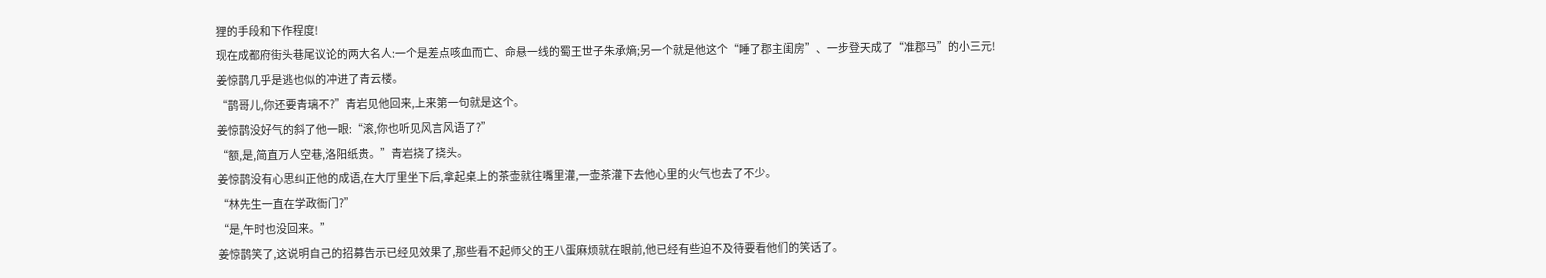狸的手段和下作程度!
现在成都府街头巷尾议论的两大名人:一个是差点咳血而亡、命悬一线的蜀王世子朱承熵;另一个就是他这个“睡了郡主闺房”、一步登天成了“准郡马”的小三元!
姜惊鹊几乎是逃也似的冲进了青云楼。
“鹊哥儿,你还要青璃不?”青岩见他回来,上来第一句就是这个。
姜惊鹊没好气的斜了他一眼:“滚,你也听见风言风语了?”
“额,是,简直万人空巷,洛阳纸贵。”青岩挠了挠头。
姜惊鹊没有心思纠正他的成语,在大厅里坐下后,拿起桌上的茶壶就往嘴里灌,一壶茶灌下去他心里的火气也去了不少。
“林先生一直在学政衙门?”
“是,午时也没回来。”
姜惊鹊笑了,这说明自己的招募告示已经见效果了,那些看不起师父的王八蛋麻烦就在眼前,他已经有些迫不及待要看他们的笑话了。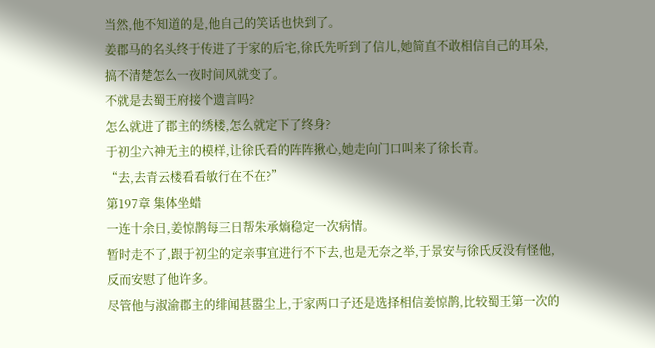当然,他不知道的是,他自己的笑话也快到了。
姜郡马的名头终于传进了于家的后宅,徐氏先听到了信儿,她简直不敢相信自己的耳朵,搞不清楚怎么一夜时间风就变了。
不就是去蜀王府接个遗言吗?
怎么就进了郡主的绣楼,怎么就定下了终身?
于初尘六神无主的模样,让徐氏看的阵阵揪心,她走向门口叫来了徐长青。
“去,去青云楼看看敏行在不在?”
第197章 集体坐蜡
一连十余日,姜惊鹊每三日帮朱承熵稳定一次病情。
暂时走不了,跟于初尘的定亲事宜进行不下去,也是无奈之举,于景安与徐氏反没有怪他,反而安慰了他许多。
尽管他与淑渝郡主的绯闻甚嚣尘上,于家两口子还是选择相信姜惊鹊,比较蜀王第一次的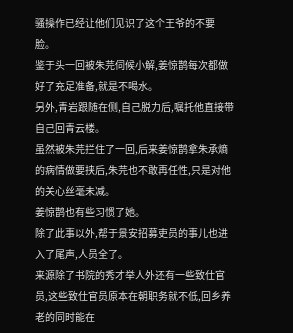骚操作已经让他们见识了这个王爷的不要脸。
鉴于头一回被朱芫伺候小解,姜惊鹊每次都做好了充足准备,就是不喝水。
另外,青岩跟随在侧,自己脱力后,嘱托他直接带自己回青云楼。
虽然被朱芫拦住了一回,后来姜惊鹊拿朱承熵的病情做要挟后,朱芫也不敢再任性,只是对他的关心丝毫未减。
姜惊鹊也有些习惯了她。
除了此事以外,帮于景安招募吏员的事儿也进入了尾声,人员全了。
来源除了书院的秀才举人外还有一些致仕官员,这些致仕官员原本在朝职务就不低,回乡养老的同时能在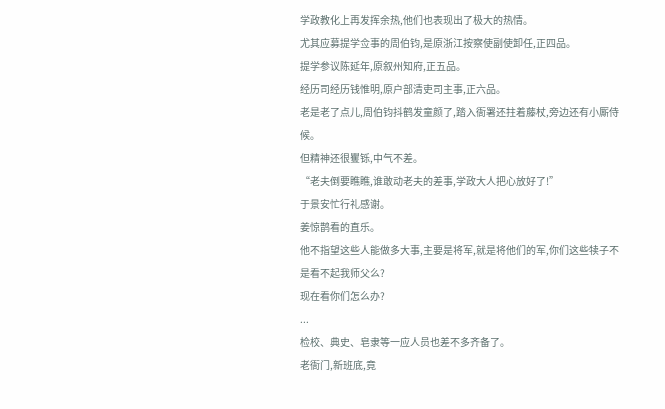学政教化上再发挥余热,他们也表现出了极大的热情。
尤其应募提学佥事的周伯钧,是原浙江按察使副使卸任,正四品。
提学参议陈延年,原叙州知府,正五品。
经历司经历钱惟明,原户部清吏司主事,正六品。
老是老了点儿,周伯钧抖鹤发童颜了,踏入衙署还拄着藤杖,旁边还有小厮侍候。
但精神还很矍铄,中气不差。
“老夫倒要瞧瞧,谁敢动老夫的差事,学政大人把心放好了!”
于景安忙行礼感谢。
姜惊鹊看的直乐。
他不指望这些人能做多大事,主要是将军,就是将他们的军,你们这些犊子不是看不起我师父么?
现在看你们怎么办?
...
检校、典史、皂隶等一应人员也差不多齐备了。
老衙门,新班底,竟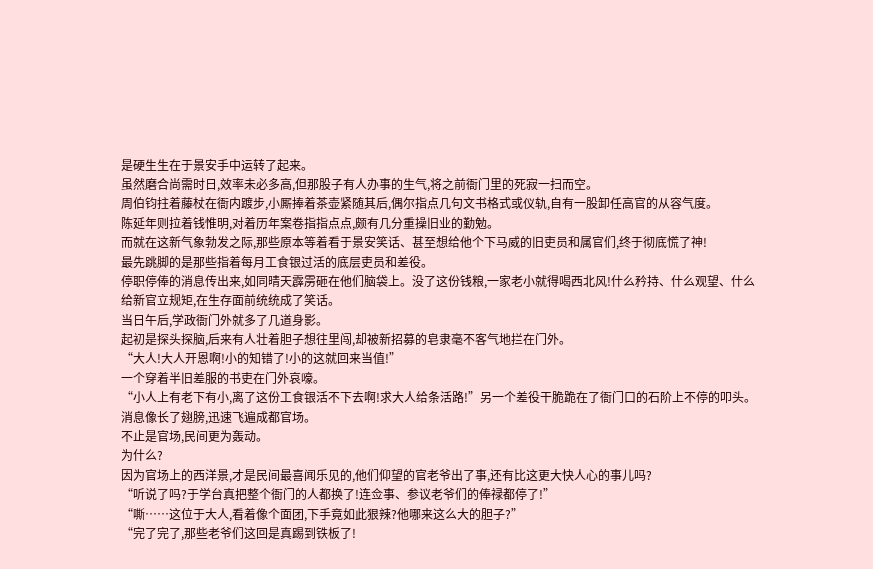是硬生生在于景安手中运转了起来。
虽然磨合尚需时日,效率未必多高,但那股子有人办事的生气,将之前衙门里的死寂一扫而空。
周伯钧拄着藤杖在衙内踱步,小厮捧着茶壶紧随其后,偶尔指点几句文书格式或仪轨,自有一股卸任高官的从容气度。
陈延年则拉着钱惟明,对着历年案卷指指点点,颇有几分重操旧业的勤勉。
而就在这新气象勃发之际,那些原本等着看于景安笑话、甚至想给他个下马威的旧吏员和属官们,终于彻底慌了神!
最先跳脚的是那些指着每月工食银过活的底层吏员和差役。
停职停俸的消息传出来,如同晴天霹雳砸在他们脑袋上。没了这份钱粮,一家老小就得喝西北风!什么矜持、什么观望、什么给新官立规矩,在生存面前统统成了笑话。
当日午后,学政衙门外就多了几道身影。
起初是探头探脑,后来有人壮着胆子想往里闯,却被新招募的皂隶毫不客气地拦在门外。
“大人!大人开恩啊!小的知错了!小的这就回来当值!”
一个穿着半旧差服的书吏在门外哀嚎。
“小人上有老下有小,离了这份工食银活不下去啊!求大人给条活路!”另一个差役干脆跪在了衙门口的石阶上不停的叩头。
消息像长了翅膀,迅速飞遍成都官场。
不止是官场,民间更为轰动。
为什么?
因为官场上的西洋景,才是民间最喜闻乐见的,他们仰望的官老爷出了事,还有比这更大快人心的事儿吗?
“听说了吗?于学台真把整个衙门的人都换了!连佥事、参议老爷们的俸禄都停了!”
“嘶……这位于大人,看着像个面团,下手竟如此狠辣?他哪来这么大的胆子?”
“完了完了,那些老爷们这回是真踢到铁板了!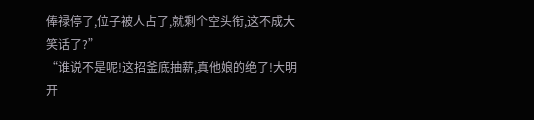俸禄停了,位子被人占了,就剩个空头衔,这不成大笑话了?”
“谁说不是呢!这招釜底抽薪,真他娘的绝了!大明开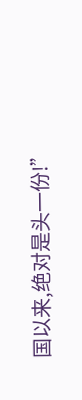国以来,绝对是头一份!”